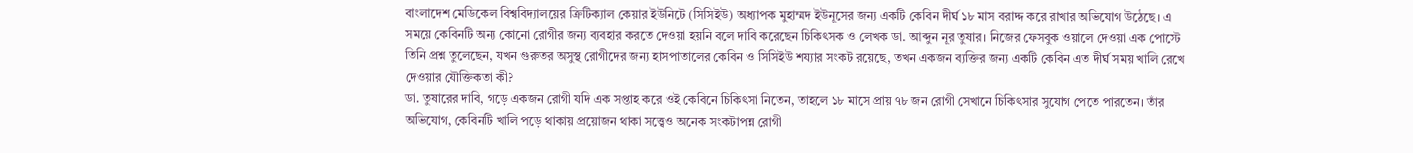বাংলাদেশ মেডিকেল বিশ্ববিদ্যালয়ের ক্রিটিক্যাল কেয়ার ইউনিটে (সিসিইউ) অধ্যাপক মুহাম্মদ ইউনূসের জন্য একটি কেবিন দীর্ঘ ১৮ মাস বরাদ্দ করে রাখার অভিযোগ উঠেছে। এ সময়ে কেবিনটি অন্য কোনো রোগীর জন্য ব্যবহার করতে দেওয়া হয়নি বলে দাবি করেছেন চিকিৎসক ও লেখক ডা. আব্দুন নূর তুষার। নিজের ফেসবুক ওয়ালে দেওয়া এক পোস্টে তিনি প্রশ্ন তুলেছেন, যখন গুরুতর অসুস্থ রোগীদের জন্য হাসপাতালের কেবিন ও সিসিইউ শয্যার সংকট রয়েছে, তখন একজন ব্যক্তির জন্য একটি কেবিন এত দীর্ঘ সময় খালি রেখে দেওয়ার যৌক্তিকতা কী?
ডা. তুষারের দাবি, গড়ে একজন রোগী যদি এক সপ্তাহ করে ওই কেবিনে চিকিৎসা নিতেন, তাহলে ১৮ মাসে প্রায় ৭৮ জন রোগী সেখানে চিকিৎসার সুযোগ পেতে পারতেন। তাঁর অভিযোগ, কেবিনটি খালি পড়ে থাকায় প্রয়োজন থাকা সত্ত্বেও অনেক সংকটাপন্ন রোগী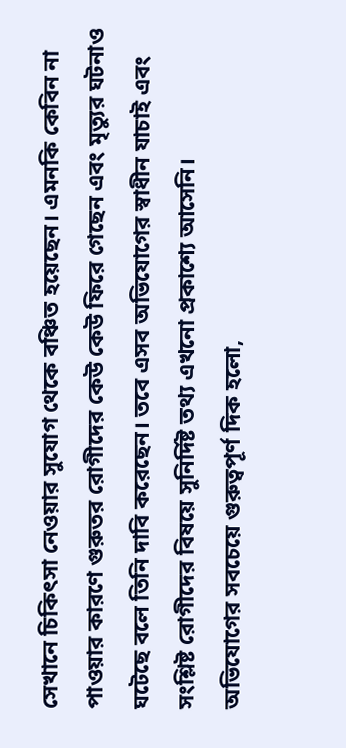সেখানে চিকিৎসা নেওয়ার সুযোগ থেকে বঞ্চিত হয়েছেন। এমনকি কেবিন না পাওয়ার কারণে গুরুতর রোগীদের কেউ কেউ ফিরে গেছেন এবং মৃত্যুর ঘটনাও ঘটেছে বলে তিনি দাবি করেছেন। তবে এসব অভিযোগের স্বাধীন যাচাই এবং সংশ্লিষ্ট রোগীদের বিষয়ে সুনির্দিষ্ট তথ্য এখনো প্রকাশ্যে আসেনি।
অভিযোগের সবচেয়ে গুরুত্বপূর্ণ দিক হলো,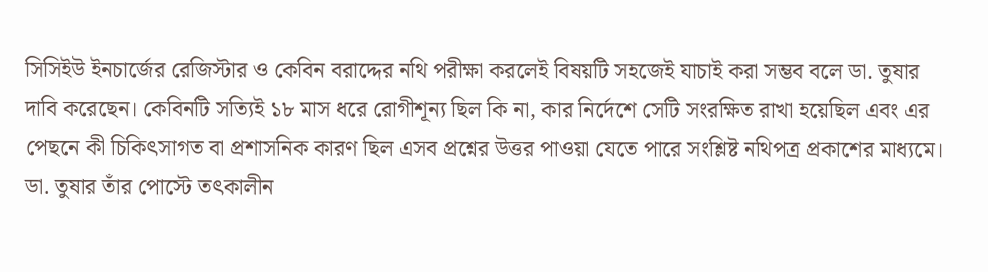সিসিইউ ইনচার্জের রেজিস্টার ও কেবিন বরাদ্দের নথি পরীক্ষা করলেই বিষয়টি সহজেই যাচাই করা সম্ভব বলে ডা. তুষার দাবি করেছেন। কেবিনটি সত্যিই ১৮ মাস ধরে রোগীশূন্য ছিল কি না, কার নির্দেশে সেটি সংরক্ষিত রাখা হয়েছিল এবং এর পেছনে কী চিকিৎসাগত বা প্রশাসনিক কারণ ছিল এসব প্রশ্নের উত্তর পাওয়া যেতে পারে সংশ্লিষ্ট নথিপত্র প্রকাশের মাধ্যমে।
ডা. তুষার তাঁর পোস্টে তৎকালীন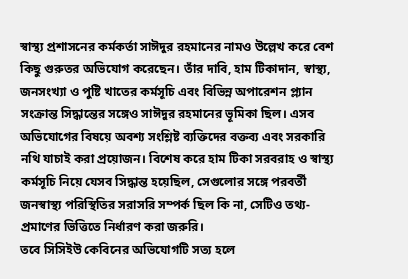স্বাস্থ্য প্রশাসনের কর্মকর্তা সাঈদুর রহমানের নামও উল্লেখ করে বেশ কিছু গুরুতর অভিযোগ করেছেন। তাঁর দাবি, হাম টিকাদান, স্বাস্থ্য, জনসংখ্যা ও পুষ্টি খাতের কর্মসূচি এবং বিভিন্ন অপারেশন প্ল্যান সংক্রান্ত সিদ্ধান্তের সঙ্গেও সাঈদুর রহমানের ভূমিকা ছিল। এসব অভিযোগের বিষয়ে অবশ্য সংশ্লিষ্ট ব্যক্তিদের বক্তব্য এবং সরকারি নথি যাচাই করা প্রয়োজন। বিশেষ করে হাম টিকা সরবরাহ ও স্বাস্থ্য কর্মসূচি নিয়ে যেসব সিদ্ধান্ত হয়েছিল, সেগুলোর সঙ্গে পরবর্তী জনস্বাস্থ্য পরিস্থিতির সরাসরি সম্পর্ক ছিল কি না, সেটিও তথ্য-প্রমাণের ভিত্তিতে নির্ধারণ করা জরুরি।
তবে সিসিইউ কেবিনের অভিযোগটি সত্য হলে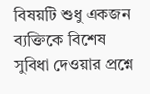বিষয়টি শুধু একজন ব্যক্তিকে বিশেষ সুবিধা দেওয়ার প্রশ্নে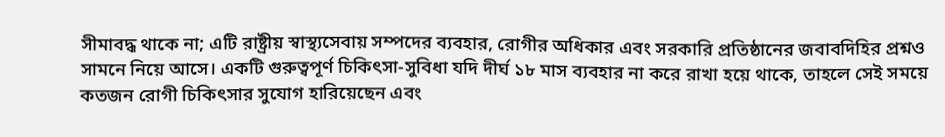সীমাবদ্ধ থাকে না; এটি রাষ্ট্রীয় স্বাস্থ্যসেবায় সম্পদের ব্যবহার, রোগীর অধিকার এবং সরকারি প্রতিষ্ঠানের জবাবদিহির প্রশ্নও সামনে নিয়ে আসে। একটি গুরুত্বপূর্ণ চিকিৎসা-সুবিধা যদি দীর্ঘ ১৮ মাস ব্যবহার না করে রাখা হয়ে থাকে, তাহলে সেই সময়ে কতজন রোগী চিকিৎসার সুযোগ হারিয়েছেন এবং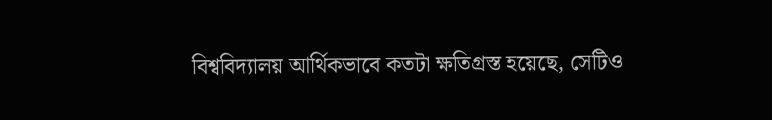বিশ্ববিদ্যালয় আর্থিকভাবে কতটা ক্ষতিগ্রস্ত হয়েছে, সেটিও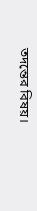তদন্তের বিষয়।